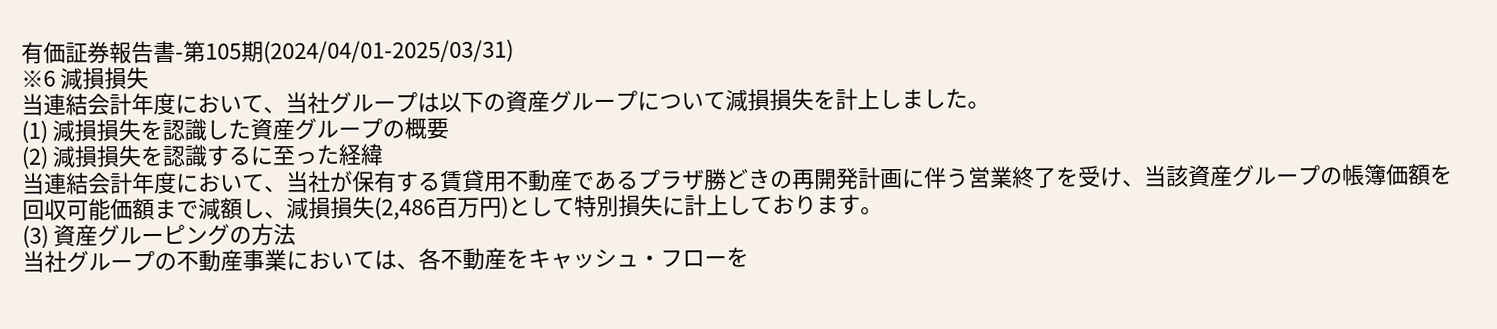有価証券報告書-第105期(2024/04/01-2025/03/31)
※6 減損損失
当連結会計年度において、当社グループは以下の資産グループについて減損損失を計上しました。
(1) 減損損失を認識した資産グループの概要
(2) 減損損失を認識するに至った経緯
当連結会計年度において、当社が保有する賃貸用不動産であるプラザ勝どきの再開発計画に伴う営業終了を受け、当該資産グループの帳簿価額を回収可能価額まで減額し、減損損失(2,486百万円)として特別損失に計上しております。
(3) 資産グルーピングの方法
当社グループの不動産事業においては、各不動産をキャッシュ・フローを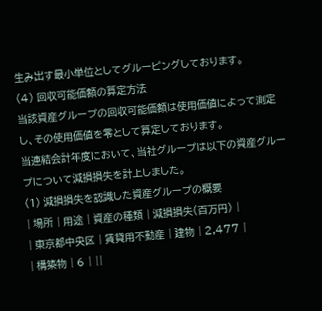生み出す最小単位としてグルーピングしております。
(4) 回収可能価額の算定方法
当該資産グループの回収可能価額は使用価値によって測定し、その使用価値を零として算定しております。
当連結会計年度において、当社グループは以下の資産グループについて減損損失を計上しました。
(1) 減損損失を認識した資産グループの概要
| 場所 | 用途 | 資産の種類 | 減損損失(百万円) |
| 東京都中央区 | 賃貸用不動産 | 建物 | 2,477 |
| 構築物 | 6 | ||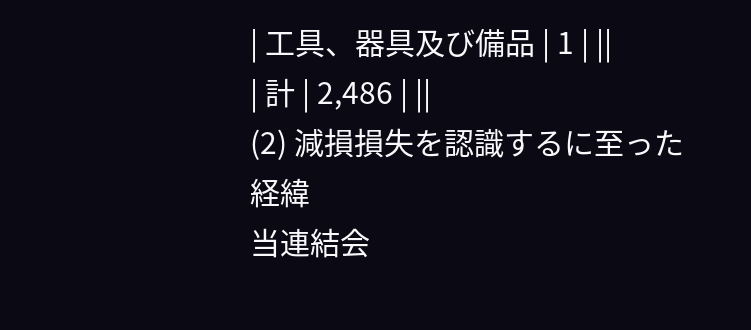| 工具、器具及び備品 | 1 | ||
| 計 | 2,486 | ||
(2) 減損損失を認識するに至った経緯
当連結会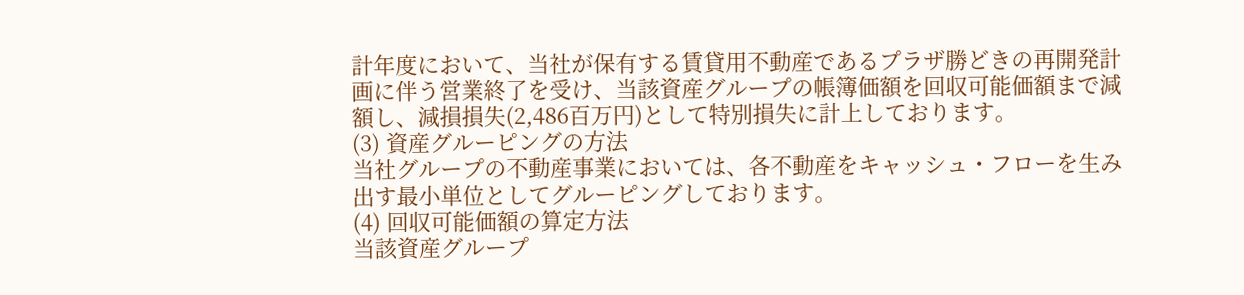計年度において、当社が保有する賃貸用不動産であるプラザ勝どきの再開発計画に伴う営業終了を受け、当該資産グループの帳簿価額を回収可能価額まで減額し、減損損失(2,486百万円)として特別損失に計上しております。
(3) 資産グルーピングの方法
当社グループの不動産事業においては、各不動産をキャッシュ・フローを生み出す最小単位としてグルーピングしております。
(4) 回収可能価額の算定方法
当該資産グループ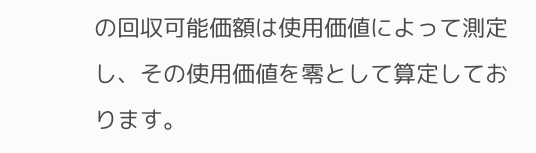の回収可能価額は使用価値によって測定し、その使用価値を零として算定しております。